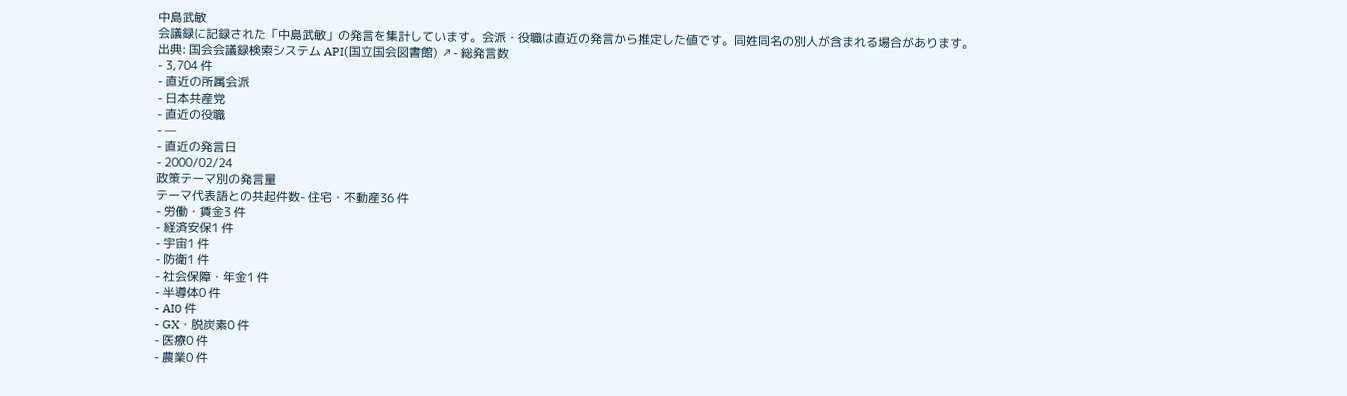中島武敏
会議録に記録された「中島武敏」の発言を集計しています。会派・役職は直近の発言から推定した値です。同姓同名の別人が含まれる場合があります。
出典: 国会会議録検索システム API(国立国会図書館) ↗- 総発言数
- 3,704 件
- 直近の所属会派
- 日本共産党
- 直近の役職
- —
- 直近の発言日
- 2000/02/24
政策テーマ別の発言量
テーマ代表語との共起件数- 住宅・不動産36 件
- 労働・賃金3 件
- 経済安保1 件
- 宇宙1 件
- 防衛1 件
- 社会保障・年金1 件
- 半導体0 件
- AI0 件
- GX・脱炭素0 件
- 医療0 件
- 農業0 件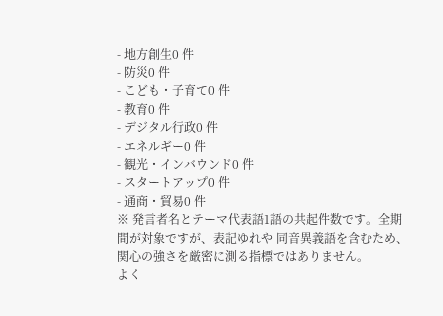- 地方創生0 件
- 防災0 件
- こども・子育て0 件
- 教育0 件
- デジタル行政0 件
- エネルギー0 件
- 観光・インバウンド0 件
- スタートアップ0 件
- 通商・貿易0 件
※ 発言者名とテーマ代表語1語の共起件数です。全期間が対象ですが、表記ゆれや 同音異義語を含むため、関心の強さを厳密に測る指標ではありません。
よく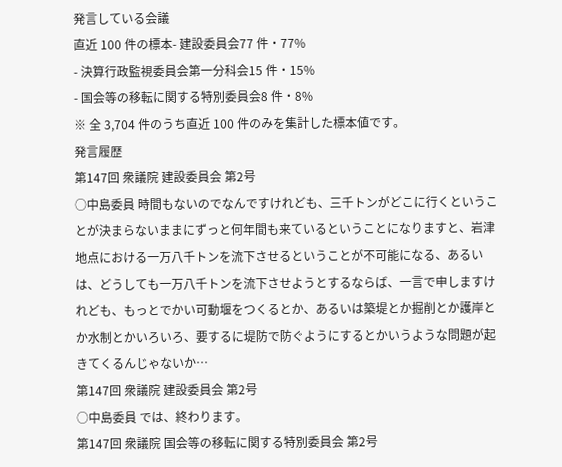発言している会議
直近 100 件の標本- 建設委員会77 件・77%
- 決算行政監視委員会第一分科会15 件・15%
- 国会等の移転に関する特別委員会8 件・8%
※ 全 3,704 件のうち直近 100 件のみを集計した標本値です。
発言履歴
第147回 衆議院 建設委員会 第2号
○中島委員 時間もないのでなんですけれども、三千トンがどこに行くということが決まらないままにずっと何年間も来ているということになりますと、岩津地点における一万八千トンを流下させるということが不可能になる、あるいは、どうしても一万八千トンを流下させようとするならば、一言で申しますけれども、もっとでかい可動堰をつくるとか、あるいは築堤とか掘削とか護岸とか水制とかいろいろ、要するに堤防で防ぐようにするとかいうような問題が起きてくるんじゃないか…
第147回 衆議院 建設委員会 第2号
○中島委員 では、終わります。
第147回 衆議院 国会等の移転に関する特別委員会 第2号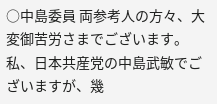○中島委員 両参考人の方々、大変御苦労さまでございます。私、日本共産党の中島武敏でございますが、幾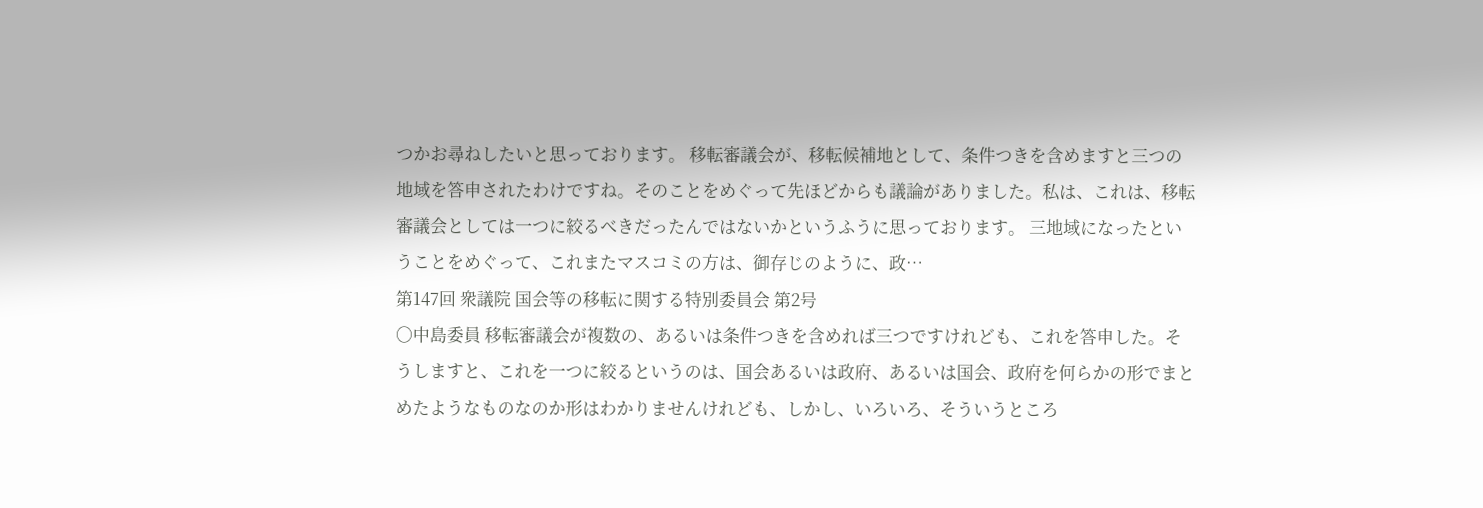つかお尋ねしたいと思っております。 移転審議会が、移転候補地として、条件つきを含めますと三つの地域を答申されたわけですね。そのことをめぐって先ほどからも議論がありました。私は、これは、移転審議会としては一つに絞るべきだったんではないかというふうに思っております。 三地域になったということをめぐって、これまたマスコミの方は、御存じのように、政…
第147回 衆議院 国会等の移転に関する特別委員会 第2号
○中島委員 移転審議会が複数の、あるいは条件つきを含めれば三つですけれども、これを答申した。そうしますと、これを一つに絞るというのは、国会あるいは政府、あるいは国会、政府を何らかの形でまとめたようなものなのか形はわかりませんけれども、しかし、いろいろ、そういうところ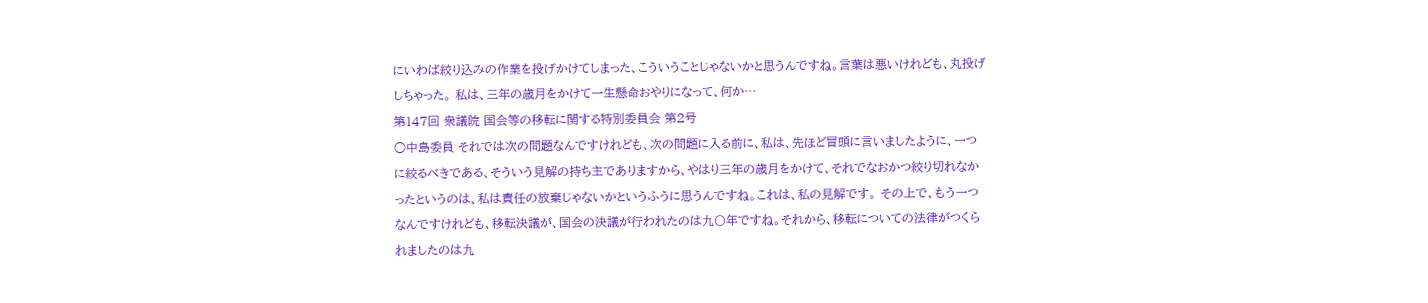にいわば絞り込みの作業を投げかけてしまった、こういうことじゃないかと思うんですね。言葉は悪いけれども、丸投げしちゃった。 私は、三年の歳月をかけて一生懸命おやりになって、何か…
第147回 衆議院 国会等の移転に関する特別委員会 第2号
○中島委員 それでは次の問題なんですけれども、次の問題に入る前に、私は、先ほど冒頭に言いましたように、一つに絞るべきである、そういう見解の持ち主でありますから、やはり三年の歳月をかけて、それでなおかつ絞り切れなかったというのは、私は責任の放棄じゃないかというふうに思うんですね。これは、私の見解です。 その上で、もう一つなんですけれども、移転決議が、国会の決議が行われたのは九〇年ですね。それから、移転についての法律がつくられましたのは九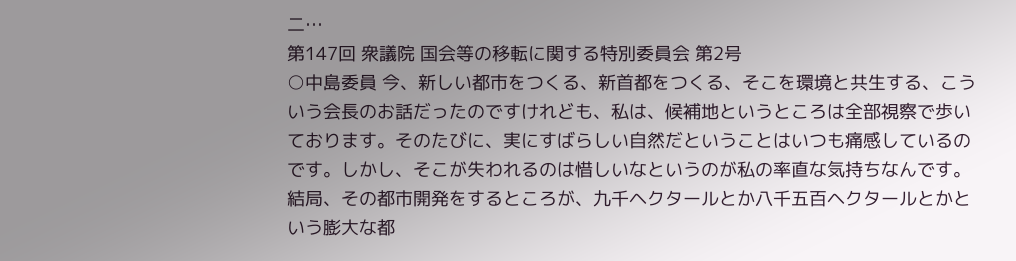二…
第147回 衆議院 国会等の移転に関する特別委員会 第2号
○中島委員 今、新しい都市をつくる、新首都をつくる、そこを環境と共生する、こういう会長のお話だったのですけれども、私は、候補地というところは全部視察で歩いております。そのたびに、実にすばらしい自然だということはいつも痛感しているのです。しかし、そこが失われるのは惜しいなというのが私の率直な気持ちなんです。 結局、その都市開発をするところが、九千ヘクタールとか八千五百ヘクタールとかという膨大な都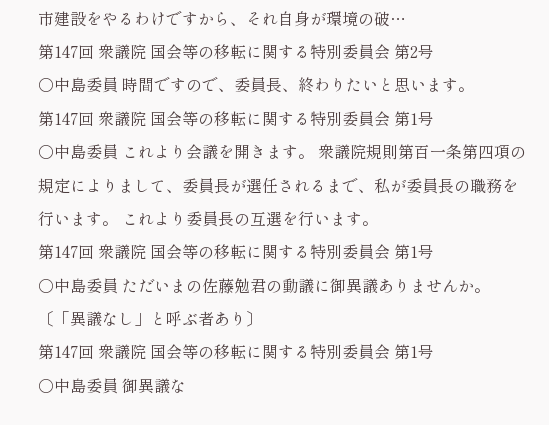市建設をやるわけですから、それ自身が環境の破…
第147回 衆議院 国会等の移転に関する特別委員会 第2号
○中島委員 時間ですので、委員長、終わりたいと思います。
第147回 衆議院 国会等の移転に関する特別委員会 第1号
○中島委員 これより会議を開きます。 衆議院規則第百一条第四項の規定によりまして、委員長が選任されるまで、私が委員長の職務を行います。 これより委員長の互選を行います。
第147回 衆議院 国会等の移転に関する特別委員会 第1号
○中島委員 ただいまの佐藤勉君の動議に御異議ありませんか。 〔「異議なし」と呼ぶ者あり〕
第147回 衆議院 国会等の移転に関する特別委員会 第1号
○中島委員 御異議な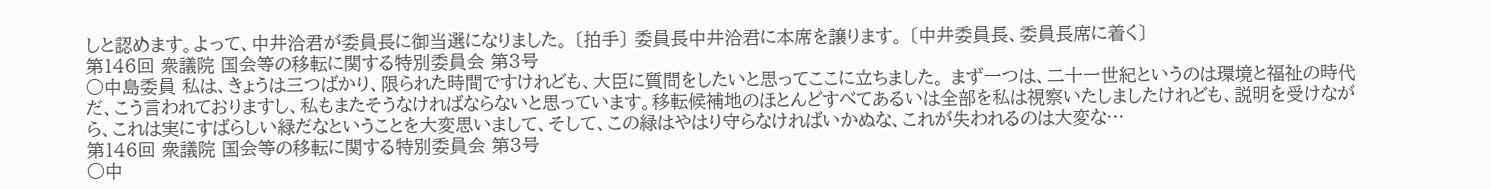しと認めます。よって、中井洽君が委員長に御当選になりました。 〔拍手〕 委員長中井洽君に本席を譲ります。 〔中井委員長、委員長席に着く〕
第146回 衆議院 国会等の移転に関する特別委員会 第3号
○中島委員 私は、きょうは三つばかり、限られた時間ですけれども、大臣に質問をしたいと思ってここに立ちました。 まず一つは、二十一世紀というのは環境と福祉の時代だ、こう言われておりますし、私もまたそうなければならないと思っています。移転候補地のほとんどすべてあるいは全部を私は視察いたしましたけれども、説明を受けながら、これは実にすばらしい緑だなということを大変思いまして、そして、この緑はやはり守らなければいかぬな、これが失われるのは大変な…
第146回 衆議院 国会等の移転に関する特別委員会 第3号
○中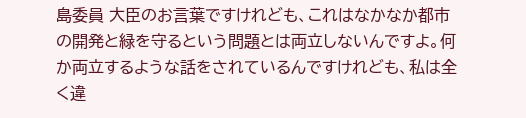島委員 大臣のお言葉ですけれども、これはなかなか都市の開発と緑を守るという問題とは両立しないんですよ。何か両立するような話をされているんですけれども、私は全く違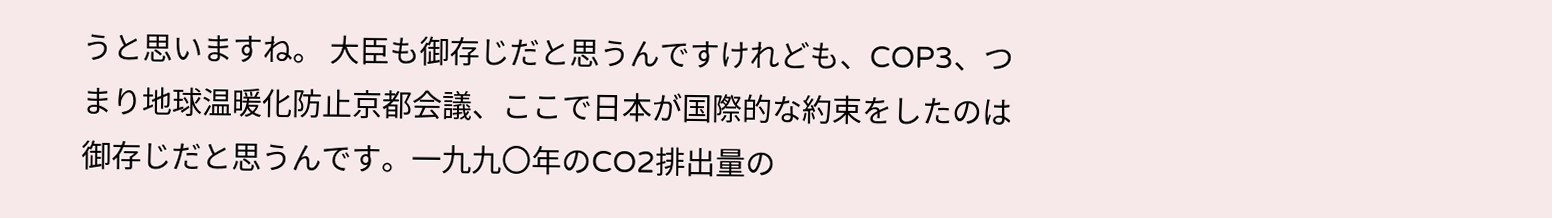うと思いますね。 大臣も御存じだと思うんですけれども、COP3、つまり地球温暖化防止京都会議、ここで日本が国際的な約束をしたのは御存じだと思うんです。一九九〇年のCO2排出量の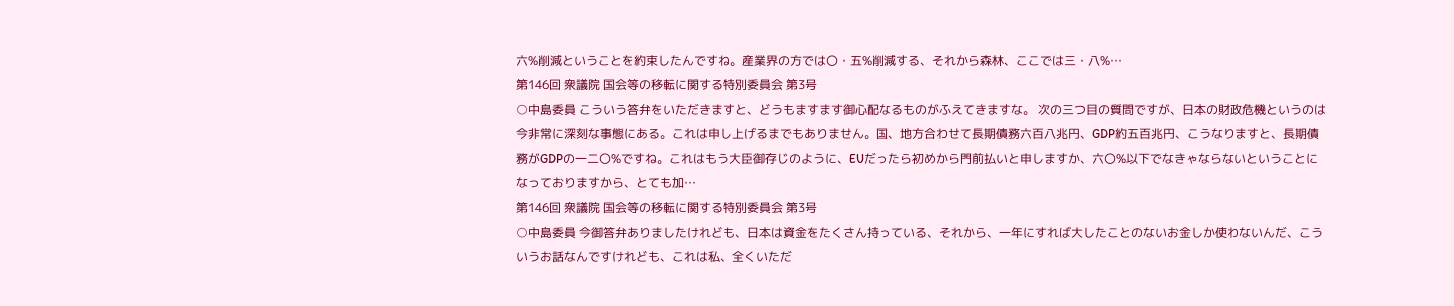六%削減ということを約束したんですね。産業界の方では〇・五%削減する、それから森林、ここでは三・八%…
第146回 衆議院 国会等の移転に関する特別委員会 第3号
○中島委員 こういう答弁をいただきますと、どうもますます御心配なるものがふえてきますな。 次の三つ目の質問ですが、日本の財政危機というのは今非常に深刻な事態にある。これは申し上げるまでもありません。国、地方合わせて長期債務六百八兆円、GDP約五百兆円、こうなりますと、長期債務がGDPの一二〇%ですね。これはもう大臣御存じのように、EUだったら初めから門前払いと申しますか、六〇%以下でなきゃならないということになっておりますから、とても加…
第146回 衆議院 国会等の移転に関する特別委員会 第3号
○中島委員 今御答弁ありましたけれども、日本は資金をたくさん持っている、それから、一年にすれば大したことのないお金しか使わないんだ、こういうお話なんですけれども、これは私、全くいただ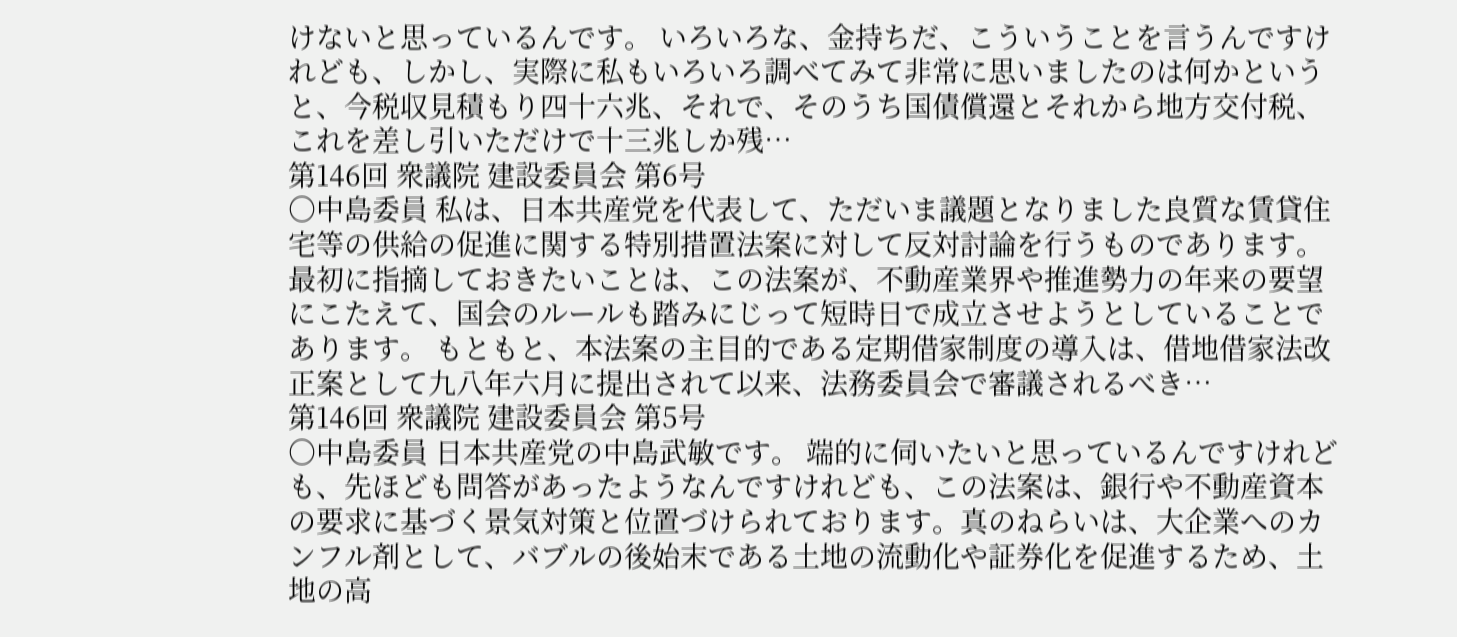けないと思っているんです。 いろいろな、金持ちだ、こういうことを言うんですけれども、しかし、実際に私もいろいろ調べてみて非常に思いましたのは何かというと、今税収見積もり四十六兆、それで、そのうち国債償還とそれから地方交付税、これを差し引いただけで十三兆しか残…
第146回 衆議院 建設委員会 第6号
○中島委員 私は、日本共産党を代表して、ただいま議題となりました良質な賃貸住宅等の供給の促進に関する特別措置法案に対して反対討論を行うものであります。 最初に指摘しておきたいことは、この法案が、不動産業界や推進勢力の年来の要望にこたえて、国会のルールも踏みにじって短時日で成立させようとしていることであります。 もともと、本法案の主目的である定期借家制度の導入は、借地借家法改正案として九八年六月に提出されて以来、法務委員会で審議されるべき…
第146回 衆議院 建設委員会 第5号
○中島委員 日本共産党の中島武敏です。 端的に伺いたいと思っているんですけれども、先ほども問答があったようなんですけれども、この法案は、銀行や不動産資本の要求に基づく景気対策と位置づけられております。真のねらいは、大企業へのカンフル剤として、バブルの後始末である土地の流動化や証券化を促進するため、土地の高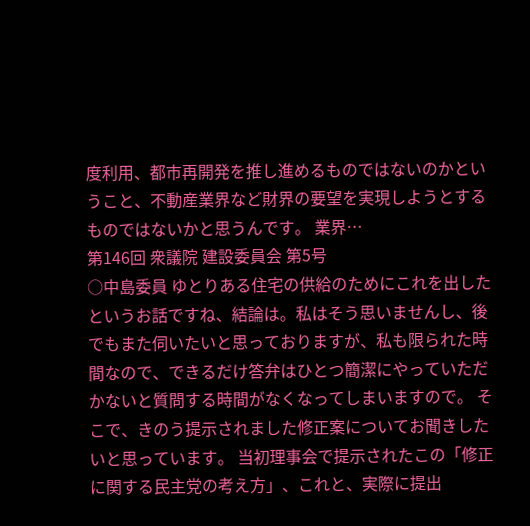度利用、都市再開発を推し進めるものではないのかということ、不動産業界など財界の要望を実現しようとするものではないかと思うんです。 業界…
第146回 衆議院 建設委員会 第5号
○中島委員 ゆとりある住宅の供給のためにこれを出したというお話ですね、結論は。私はそう思いませんし、後でもまた伺いたいと思っておりますが、私も限られた時間なので、できるだけ答弁はひとつ簡潔にやっていただかないと質問する時間がなくなってしまいますので。 そこで、きのう提示されました修正案についてお聞きしたいと思っています。 当初理事会で提示されたこの「修正に関する民主党の考え方」、これと、実際に提出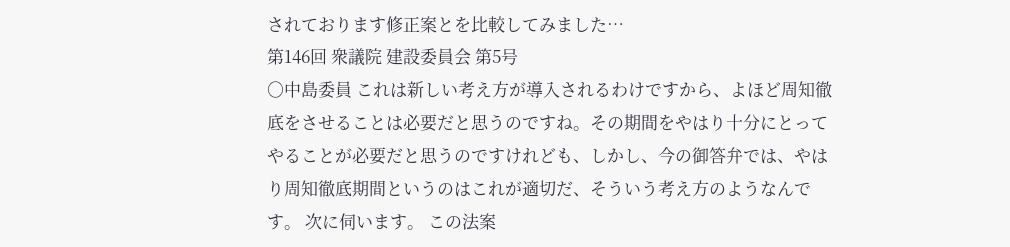されております修正案とを比較してみました…
第146回 衆議院 建設委員会 第5号
○中島委員 これは新しい考え方が導入されるわけですから、よほど周知徹底をさせることは必要だと思うのですね。その期間をやはり十分にとってやることが必要だと思うのですけれども、しかし、今の御答弁では、やはり周知徹底期間というのはこれが適切だ、そういう考え方のようなんです。 次に伺います。 この法案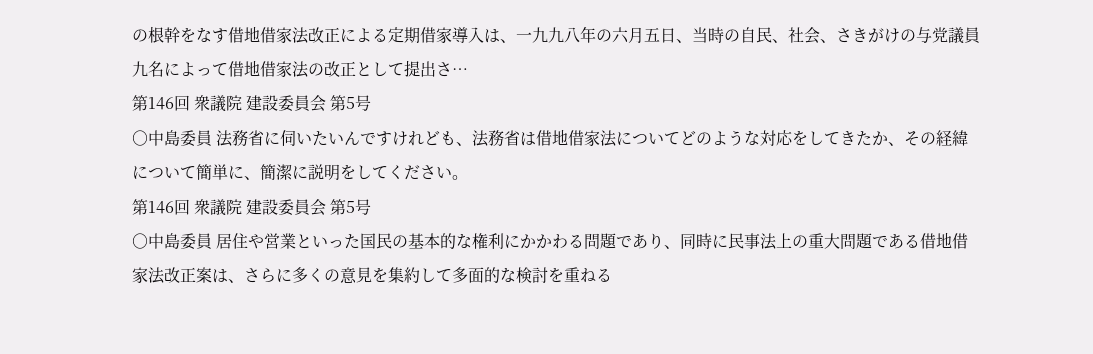の根幹をなす借地借家法改正による定期借家導入は、一九九八年の六月五日、当時の自民、社会、さきがけの与党議員九名によって借地借家法の改正として提出さ…
第146回 衆議院 建設委員会 第5号
○中島委員 法務省に伺いたいんですけれども、法務省は借地借家法についてどのような対応をしてきたか、その経緯について簡単に、簡潔に説明をしてください。
第146回 衆議院 建設委員会 第5号
○中島委員 居住や営業といった国民の基本的な権利にかかわる問題であり、同時に民事法上の重大問題である借地借家法改正案は、さらに多くの意見を集約して多面的な検討を重ねる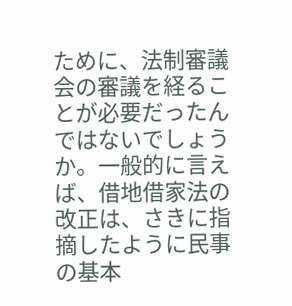ために、法制審議会の審議を経ることが必要だったんではないでしょうか。一般的に言えば、借地借家法の改正は、さきに指摘したように民事の基本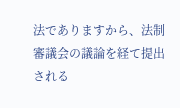法でありますから、法制審議会の議論を経て提出される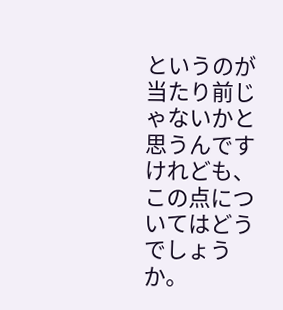というのが当たり前じゃないかと思うんですけれども、この点についてはどうでしょうか。